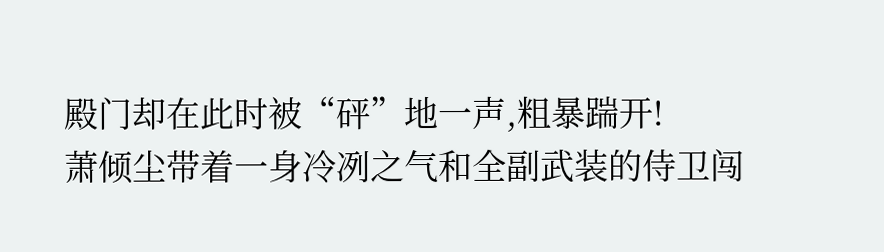殿门却在此时被“砰”地一声,粗暴踹开!
萧倾尘带着一身冷冽之气和全副武装的侍卫闯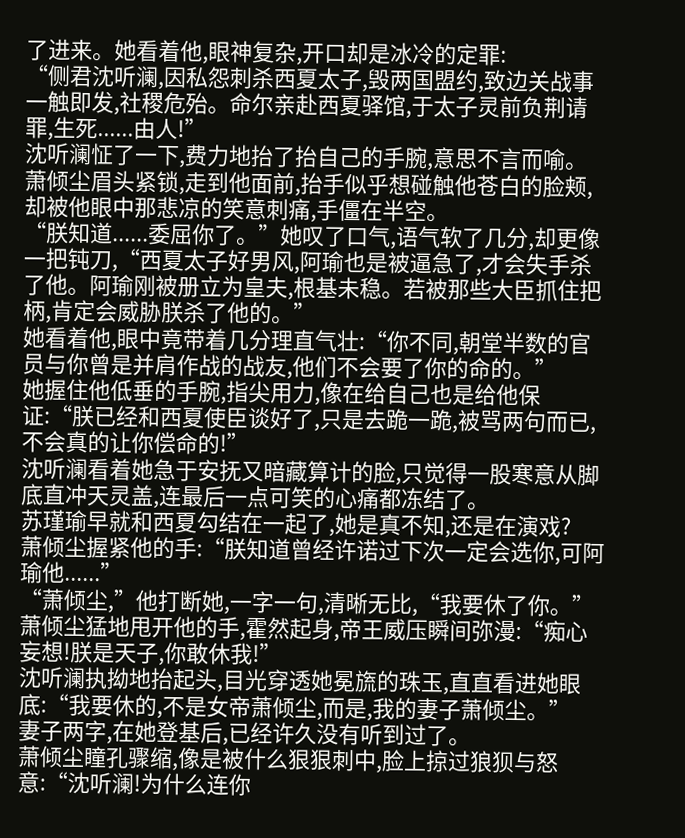了进来。她看着他,眼神复杂,开口却是冰冷的定罪:
“侧君沈听澜,因私怨刺杀西夏太子,毁两国盟约,致边关战事一触即发,社稷危殆。命尔亲赴西夏驿馆,于太子灵前负荆请罪,生死......由人!”
沈听澜怔了一下,费力地抬了抬自己的手腕,意思不言而喻。
萧倾尘眉头紧锁,走到他面前,抬手似乎想碰触他苍白的脸颊,却被他眼中那悲凉的笑意刺痛,手僵在半空。
“朕知道......委屈你了。”她叹了口气,语气软了几分,却更像一把钝刀,“西夏太子好男风,阿瑜也是被逼急了,才会失手杀了他。阿瑜刚被册立为皇夫,根基未稳。若被那些大臣抓住把柄,肯定会威胁朕杀了他的。”
她看着他,眼中竟带着几分理直气壮:“你不同,朝堂半数的官员与你曾是并肩作战的战友,他们不会要了你的命的。”
她握住他低垂的手腕,指尖用力,像在给自己也是给他保证:“朕已经和西夏使臣谈好了,只是去跪一跪,被骂两句而已,不会真的让你偿命的!”
沈听澜看着她急于安抚又暗藏算计的脸,只觉得一股寒意从脚底直冲天灵盖,连最后一点可笑的心痛都冻结了。
苏瑾瑜早就和西夏勾结在一起了,她是真不知,还是在演戏?
萧倾尘握紧他的手:“朕知道曾经许诺过下次一定会选你,可阿瑜他......”
“萧倾尘,”他打断她,一字一句,清晰无比,“我要休了你。”
萧倾尘猛地甩开他的手,霍然起身,帝王威压瞬间弥漫:“痴心妄想!朕是天子,你敢休我!”
沈听澜执拗地抬起头,目光穿透她冕旒的珠玉,直直看进她眼底:“我要休的,不是女帝萧倾尘,而是,我的妻子萧倾尘。”
妻子两字,在她登基后,已经许久没有听到过了。
萧倾尘瞳孔骤缩,像是被什么狠狠刺中,脸上掠过狼狈与怒意:“沈听澜!为什么连你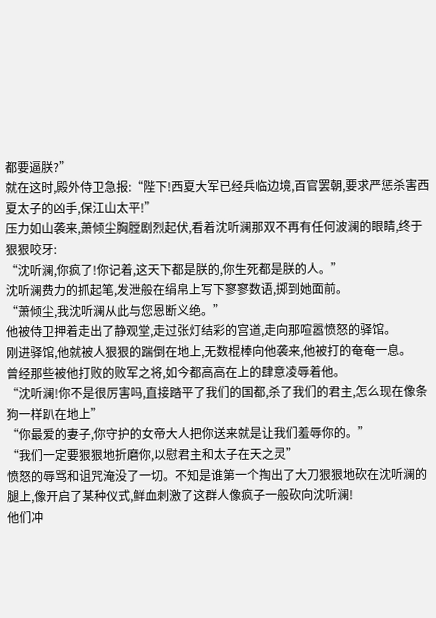都要逼朕?”
就在这时,殿外侍卫急报:“陛下!西夏大军已经兵临边境,百官罢朝,要求严惩杀害西夏太子的凶手,保江山太平!”
压力如山袭来,萧倾尘胸膛剧烈起伏,看着沈听澜那双不再有任何波澜的眼睛,终于狠狠咬牙:
“沈听澜,你疯了!你记着,这天下都是朕的,你生死都是朕的人。”
沈听澜费力的抓起笔,发泄般在绢帛上写下寥寥数语,掷到她面前。
“萧倾尘,我沈听澜从此与您恩断义绝。”
他被侍卫押着走出了静观堂,走过张灯结彩的宫道,走向那喧嚣愤怒的驿馆。
刚进驿馆,他就被人狠狠的踹倒在地上,无数棍棒向他袭来,他被打的奄奄一息。
曾经那些被他打败的败军之将,如今都高高在上的肆意凌辱着他。
“沈听澜!你不是很厉害吗,直接踏平了我们的国都,杀了我们的君主,怎么现在像条狗一样趴在地上”
“你最爱的妻子,你守护的女帝大人把你送来就是让我们羞辱你的。”
“我们一定要狠狠地折磨你,以慰君主和太子在天之灵”
愤怒的辱骂和诅咒淹没了一切。不知是谁第一个掏出了大刀狠狠地砍在沈听澜的腿上,像开启了某种仪式,鲜血刺激了这群人像疯子一般砍向沈听澜!
他们冲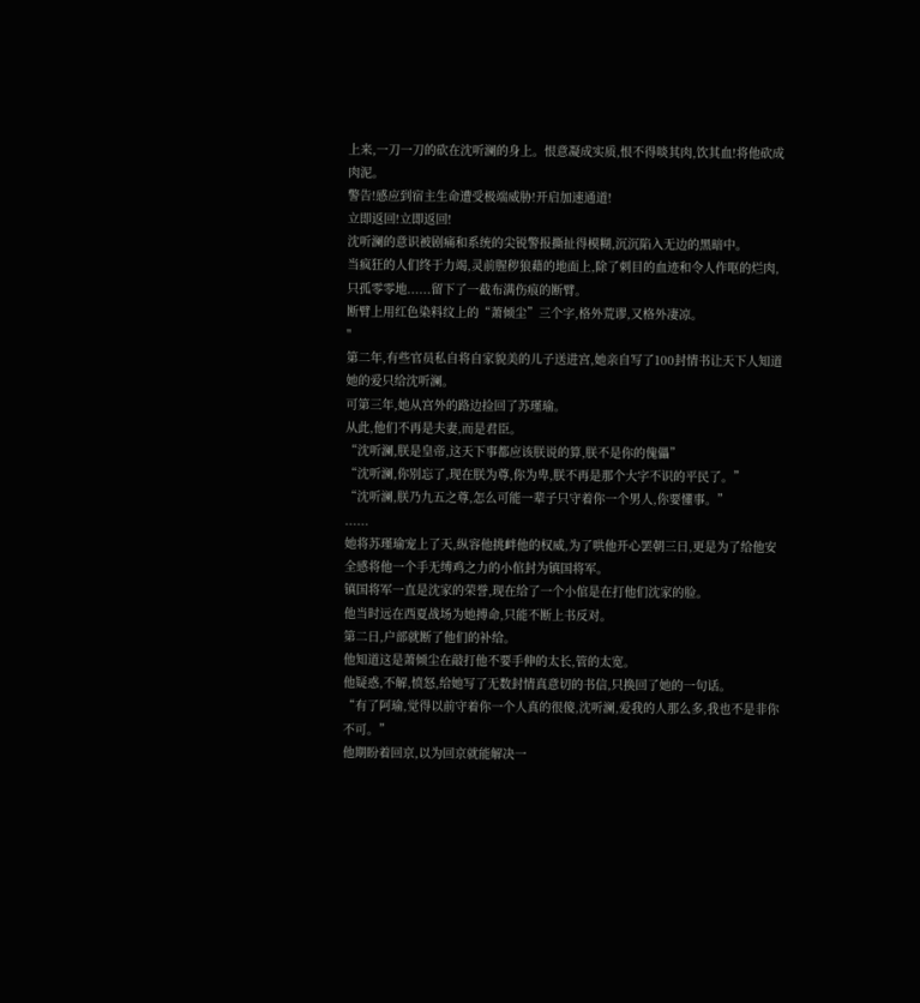上来,一刀一刀的砍在沈听澜的身上。恨意凝成实质,恨不得啖其肉,饮其血!将他砍成肉泥。
警告!感应到宿主生命遭受极端威胁!开启加速通道!
立即返回!立即返回!
沈听澜的意识被剧痛和系统的尖锐警报撕扯得模糊,沉沉陷入无边的黑暗中。
当疯狂的人们终于力竭,灵前腥秽狼藉的地面上,除了刺目的血迹和令人作呕的烂肉,只孤零零地......留下了一截布满伤痕的断臂。
断臂上用红色染料纹上的“萧倾尘”三个字,格外荒谬,又格外凄凉。
"
第二年,有些官员私自将自家貌美的儿子送进宫,她亲自写了100封情书让天下人知道她的爱只给沈听澜。
可第三年,她从宫外的路边捡回了苏瑾瑜。
从此,他们不再是夫妻,而是君臣。
“沈听澜,朕是皇帝,这天下事都应该朕说的算,朕不是你的傀儡”
“沈听澜,你别忘了,现在朕为尊,你为卑,朕不再是那个大字不识的平民了。”
“沈听澜,朕乃九五之尊,怎么可能一辈子只守着你一个男人,你要懂事。”
......
她将苏瑾瑜宠上了天,纵容他挑衅他的权威,为了哄他开心罢朝三日,更是为了给他安全感将他一个手无缚鸡之力的小倌封为镇国将军。
镇国将军一直是沈家的荣誉,现在给了一个小倌是在打他们沈家的脸。
他当时远在西夏战场为她搏命,只能不断上书反对。
第二日,户部就断了他们的补给。
他知道这是萧倾尘在敲打他不要手伸的太长,管的太宽。
他疑惑,不解,愤怒,给她写了无数封情真意切的书信,只换回了她的一句话。
“有了阿瑜,觉得以前守着你一个人真的很傻,沈听澜,爱我的人那么多,我也不是非你不可。”
他期盼着回京,以为回京就能解决一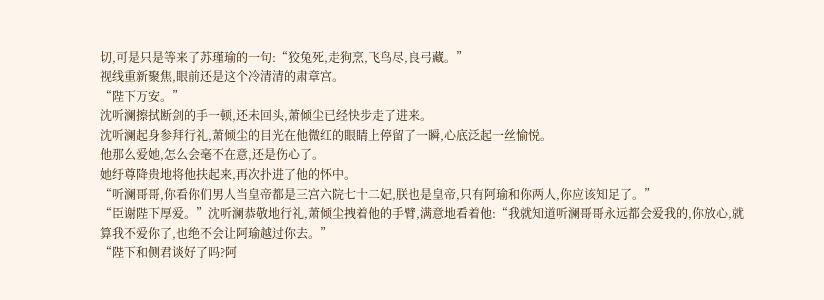切,可是只是等来了苏瑾瑜的一句:“狡兔死,走狗烹,飞鸟尽,良弓藏。”
视线重新聚焦,眼前还是这个冷清清的肃章宫。
“陛下万安。”
沈听澜擦拭断剑的手一顿,还未回头,萧倾尘已经快步走了进来。
沈听澜起身参拜行礼,萧倾尘的目光在他微红的眼睛上停留了一瞬,心底泛起一丝愉悦。
他那么爱她,怎么会毫不在意,还是伤心了。
她纡尊降贵地将他扶起来,再次扑进了他的怀中。
“听澜哥哥,你看你们男人当皇帝都是三宫六院七十二妃,朕也是皇帝,只有阿瑜和你两人,你应该知足了。”
“臣谢陛下厚爱。”沈听澜恭敬地行礼,萧倾尘拽着他的手臂,满意地看着他:“我就知道听澜哥哥永远都会爱我的,你放心,就算我不爱你了,也绝不会让阿瑜越过你去。”
“陛下和侧君谈好了吗?阿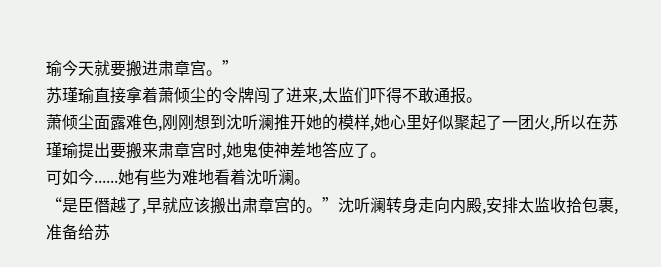瑜今天就要搬进肃章宫。”
苏瑾瑜直接拿着萧倾尘的令牌闯了进来,太监们吓得不敢通报。
萧倾尘面露难色,刚刚想到沈听澜推开她的模样,她心里好似聚起了一团火,所以在苏瑾瑜提出要搬来肃章宫时,她鬼使神差地答应了。
可如今......她有些为难地看着沈听澜。
“是臣僭越了,早就应该搬出肃章宫的。”沈听澜转身走向内殿,安排太监收拾包裹,准备给苏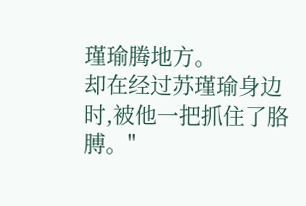瑾瑜腾地方。
却在经过苏瑾瑜身边时,被他一把抓住了胳膊。"